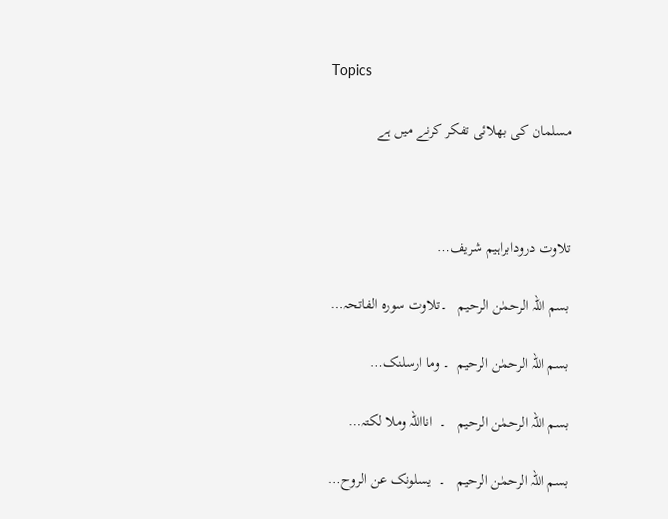Topics

مسلمان کی بھلائی تفکر کرنے میں ہے



تلاوت درودابراہیم شریف…

بسم اللہ الرحمٰن الرحیم   ۔تلاوت سورہ الفاتحہ…

بسم اللہ الرحمٰن الرحیم  ۔ وما ارسلنک…

بسم اللہ الرحمٰن الرحیم   ۔  انااللہ وملا لکتہ…

بسم اللہ الرحمٰن الرحیم   ۔  یسلونک عن الروح…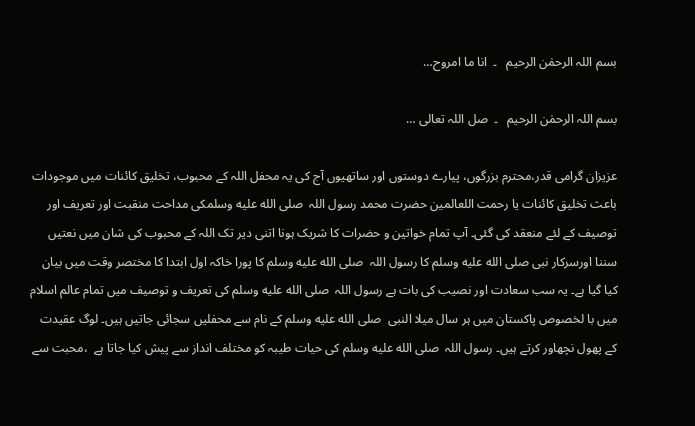بسم اللہ الرحمٰن الرحیم   ۔  انا ما امروح…

بسم اللہ الرحمٰن الرحیم   ۔  صل اللہ تعالی …

عزیزان گرامی قدر،محترم بزرگوں، پیارے دوستوں اور ساتھیوں آج کی یہ محفل اللہ کے محبوب، تخلیق کائنات میں موجودات باعث تخلیق کائنات یا رحمت اللعالمین حضرت محمد رسول اللہ  صلى الله عليه وسلمکی مداحت منقبت اور تعریف اور توصیف کے لئے منعقد کی گئی۔ آپ تمام خواتین و حضرات کا شریک ہونا اتنی دیر تک اللہ کے محبوب کی شان میں نعتیں سننا اورسرکار نبی صلى الله عليه وسلم کا رسول اللہ  صلى الله عليه وسلم کا پورا خاکہ اول ابتدا کا مختصر وقت میں بیان کیا گیا ہے۔ یہ سب سعادت اور نصیب کی بات ہے رسول اللہ  صلى الله عليه وسلم کی تعریف و توصیف میں تمام عالم اسلام میں با لخصوص پاکستان میں ہر سال میلا النبی  صلى الله عليه وسلم کے نام سے محفلیں سجائی جاتیں ہیں۔ لوگ عقیدت کے پھول نچھاور کرتے ہیں۔ رسول اللہ  صلى الله عليه وسلم کی حیات طیبہ کو مختلف انداز سے پیش کیا جاتا ہے  ،محبت سے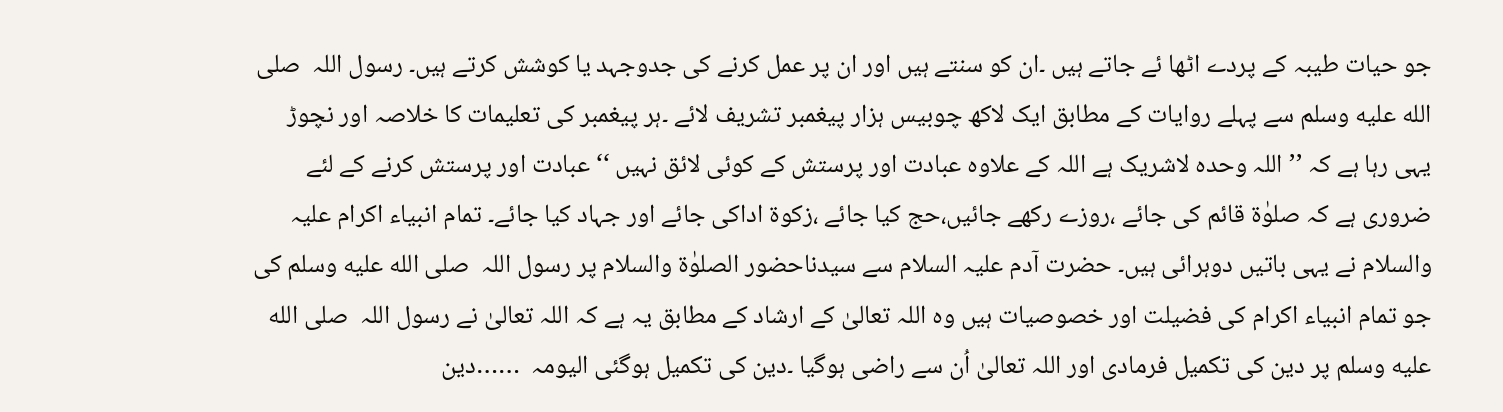جو حیات طیبہ کے پردے اٹھا ئے جاتے ہیں ۔ان کو سنتے ہیں اور ان پر عمل کرنے کی جدوجہد یا کوشش کرتے ہیں۔ رسول اللہ  صلى الله عليه وسلم سے پہلے روایات کے مطابق ایک لاکھ چوبیس ہزار پیغمبر تشریف لائے ۔ہر پیغمبر کی تعلیمات کا خلاصہ اور نچوڑ یہی رہا ہے کہ ’’اللہ وحدہ لاشریک ہے اللہ کے علاوہ عبادت اور پرستش کے کوئی لائق نہیں ‘‘عبادت اور پرستش کرنے کے لئے ضروری ہے کہ صلوٰۃ قائم کی جائے ،روزے رکھے جائیں،حج کیا جائے ،زکوۃ اداکی جائے اور جہاد کیا جائے۔ تمام انبیاء اکرام علیہ والسلام نے یہی باتیں دوہرائی ہیں۔ حضرت آدم علیہ السلام سے سیدناحضور الصلوٰۃ والسلام پر رسول اللہ  صلى الله عليه وسلم کی جو تمام انبیاء اکرام کی فضیلت اور خصوصیات ہیں وہ اللہ تعالیٰ کے ارشاد کے مطابق یہ ہے کہ اللہ تعالیٰ نے رسول اللہ  صلى الله عليه وسلم پر دین کی تکمیل فرمادی اور اللہ تعالیٰ اُن سے راضی ہوگیا ۔دین کی تکمیل ہوگئی الیومہ  ……دین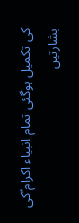کی تکمیل ہوگئی تمام انبیاء اکرام ؑکی بشارتیں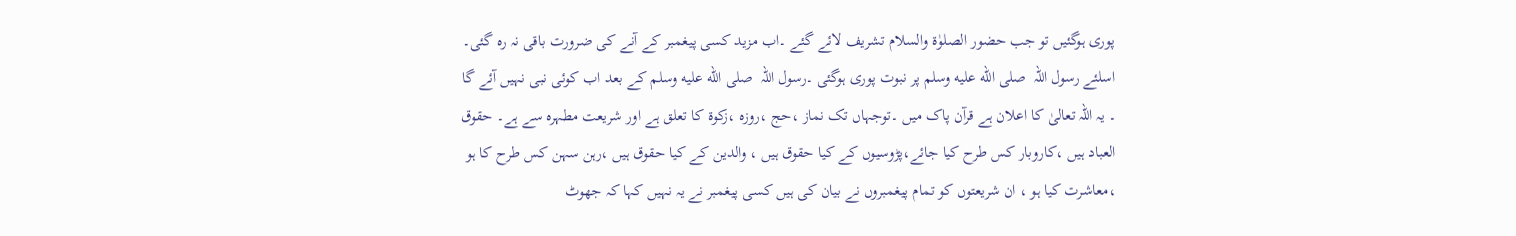پوری ہوگئیں تو جب حضور الصلوٰۃ والسلام تشریف لائے گئے ۔اب مزید کسی پیغمبر کے آنے کی ضرورت باقی نہ رہ گئی۔ اسلئے رسول اللہ  صلى الله عليه وسلم پر نبوت پوری ہوگئی ۔رسول اللہ  صلى الله عليه وسلم کے بعد اب کوئی نبی نہیں آئے گا ۔ یہ اللہ تعالیٰ کا اعلان ہے قرآن پاک میں ۔توجہاں تک نماز ،حج ،روزہ ،زکوۃ کا تعلق ہے اور شریعت مطہرہ سے ہے۔ حقوق العباد ہیں ،کاروبار کس طرح کیا جائے،پڑوسیوں کے کیا حقوق ہیں ، والدین کے کیا حقوق ہیں ،رہن سہن کس طرح کا ہو ،معاشرت کیا ہو ، ان شریعتوں کو تمام پیغمبروں نے بیان کی ہیں کسی پیغمبر نے یہ نہیں کہا کہ جھوٹ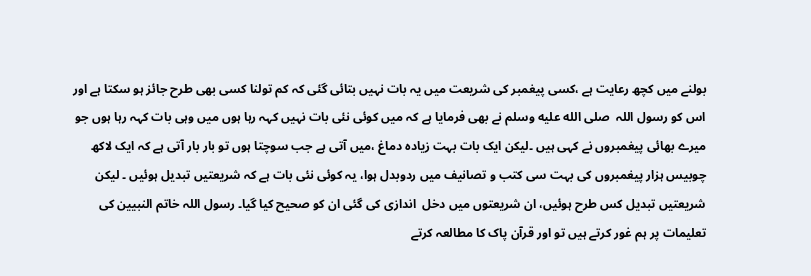بولنے میں کچھ رعایت ہے ،کسی پیغمبر کی شریعت میں یہ بات نہیں بتائی گئی کہ کم تولنا کسی بھی طرح جائز ہو سکتا ہے اور اس کو رسول اللہ  صلى الله عليه وسلم نے بھی فرمایا ہے کہ میں کوئی نئی بات نہیں کہہ رہا ہوں میں وہی بات کہہ رہا ہوں جو میرے بھائی پیغمبروں نے کہی ہیں ۔لیکن ایک بات بہت زیادہ دماغ ،میں آتی ہے جب سوچتا ہوں تو بار بار آتی ہے کہ ایک لاکھ چوبیس ہزار پیغمبروں کی بہت سی کتب و تصانیف میں ردوبدل ہوا، یہ کوئی نئی بات ہے کہ شریعتیں تبدیل ہوئیں ۔ لیکن شریعتیں تبدیل کس طرح ہوئیں، ان شریعتوں میں دخل  اندازی کی گئی ان کو صحیح کیا گیا۔ رسول اللہ خاتم النبیین کی تعلیمات پر ہم غور کرتے ہیں تو اور قرآن پاک کا مطالعہ کرتے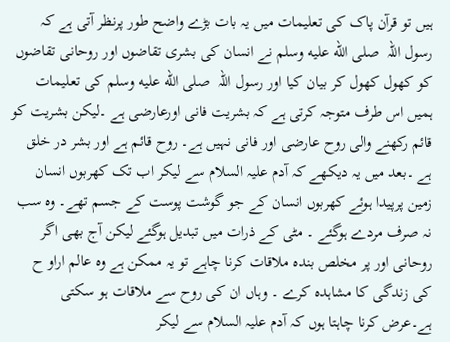ہیں تو قرآن پاک کی تعلیمات میں یہ بات بڑے واضح طور پرنظر آتی ہے کہ رسول اللہ  صلى الله عليه وسلم نے انسان کی بشری تقاضوں اور روحانی تقاضوں کو کھول کھول کر بیان کیا اور رسول اللہ  صلى الله عليه وسلم کی تعلیمات ہمیں اس طرف متوجہ کرتی ہے کہ بشریت فانی اورعارضی ہے ۔لیکن بشریت کو قائم رکھنے والی روح عارضی اور فانی نہیں ہے۔ روح قائم ہے اور بشر در خلق ہے ۔بعد میں یہ دیکھے کہ آدم علیہ السلام سے لیکر اب تک کھربوں انسان زمین پرپیدا ہوئے کھربوں انسان کے جو گوشت پوست کے جسم تھے۔ وہ سب نہ صرف مردے ہوگئے ۔ مٹی کے ذرات میں تبدیل ہوگئے لیکن آج بھی اگر روحانی اور پر مخلص بندہ ملاقات کرنا چاہے تو یہ ممکن ہے وہ عالم اراو ح کی زندگی کا مشاہدہ کرے ۔ وہاں ان کی روح سے ملاقات ہو سکتی ہے۔عرض کرنا چاہتا ہوں کہ آدم علیہ السلام سے لیکر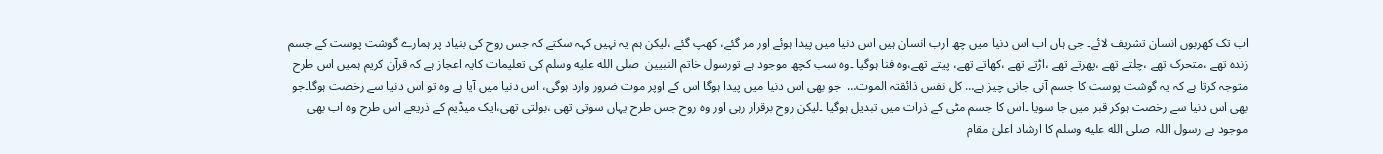اب تک کھربوں انسان تشریف لائے۔ جی ہاں اب اس دنیا میں چھ ارب انسان ہیں اس دنیا میں پیدا ہوئے اور مر گئے، کھپ گئے ،لیکن ہم یہ نہیں کہہ سکتے کہ جس روح کی بنیاد پر ہمارے گوشت پوست کے جسم زندہ تھے ،متحرک تھے ،چلتے تھے ،پھرتے تھے ،اڑتے تھے ،کھاتے تھے، پیتے تھے،وہ فنا ہوگیا ۔وہ سب کچھ موجود ہے تورسول خاتم النبیین  صلى الله عليه وسلم کی تعلیمات کایہ اعجاز ہے کہ قرآن کریم ہمیں اس طرح متوجہ کرتا ہے کہ یہ گوشت پوست کا جسم آنی جانی چیز ہے… کل نفس ذائقتہ الموت…  جو بھی اس دنیا میں پیدا ہوگا اس کے اوپر موت ضرور وارد ہوگی، اس دنیا میں آیا ہے وہ تو اس دنیا سے رخصت ہوگا۔جو بھی اس دنیا سے رخصت ہوکر قبر میں جا سویا ۔اس کا جسم مٹی کے ذرات میں تبدیل ہوگیا ۔لیکن روح برقرار رہی اور وہ روح جس طرح یہاں سوتی تھی ،بولتی تھی،ایک میڈیم کے ذریعے اس طرح وہ اب بھی موجود ہے رسول اللہ  صلى الله عليه وسلم کا ارشاد اعلیٰ مقام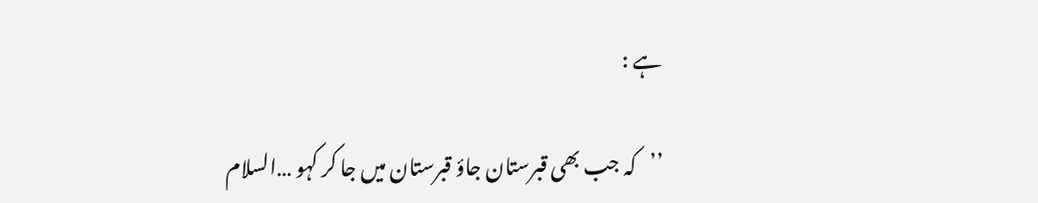ہے :

’’کہ جب بھی قبرستان جاؤ قبرستان میں جا کر کہو …السلام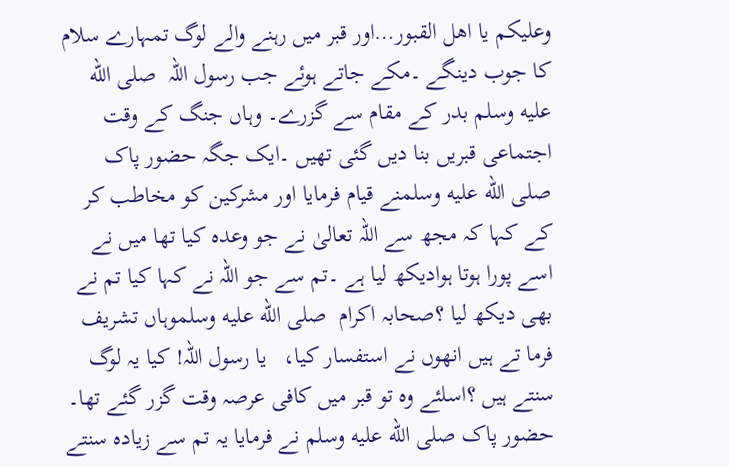وعلیکم یا اھل القبور…اور قبر میں رہنے والے لوگ تمہارے سلام کا جوب دینگے ۔مکے جاتے ہوئے جب رسول اللہ  صلى الله عليه وسلم بدر کے مقام سے گزرے۔ وہاں جنگ کے وقت اجتماعی قبریں بنا دیں گئی تھیں ۔ایک جگہ حضور پاک  صلى الله عليه وسلمنے قیام فرمایا اور مشرکین کو مخاطب کر کے کہا کہ مجھ سے اللہ تعالیٰ نے جو وعدہ کیا تھا میں نے اسے پورا ہوتا ہوادیکھ لیا ہے ۔تم سے جو اللہ نے کہا کیا تم نے بھی دیکھ لیا ؟صحابہ اکرام  صلى الله عليه وسلموہاں تشریف فرما تے ہیں انھوں نے استفسار کیا،   یا رسول اللہ! کیا یہ لوگ سنتے ہیں ؟اسلئے وہ تو قبر میں کافی عرصہ وقت گزر گئے تھا۔ حضور پاک صلى الله عليه وسلم نے فرمایا یہ تم سے زیادہ سنتے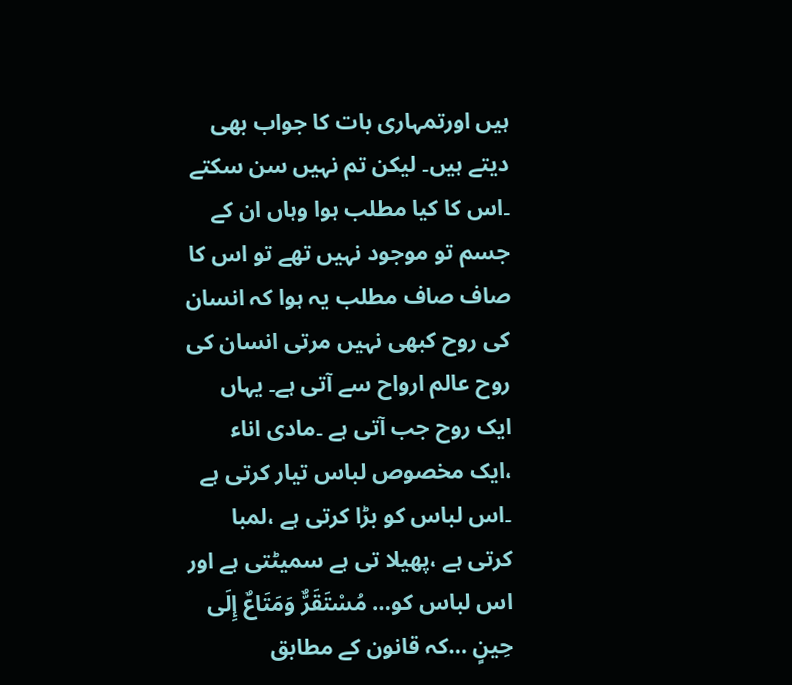ہیں اورتمہاری بات کا جواب بھی دیتے ہیں۔ لیکن تم نہیں سن سکتے ۔اس کا کیا مطلب ہوا وہاں ان کے جسم تو موجود نہیں تھے تو اس کا صاف صاف مطلب یہ ہوا کہ انسان کی روح کبھی نہیں مرتی انسان کی روح عالم ارواح سے آتی ہے۔ یہاں ایک روح جب آتی ہے ۔مادی اناء ،ایک مخصوص لباس تیار کرتی ہے ۔اس لباس کو بڑا کرتی ہے ،لمبا کرتی ہے ،پھیلا تی ہے سمیٹتی ہے اور اس لباس کو… مُسْتَقَرٌّ وَمَتَاعٌ إِلَى حِينٍ …کہ قانون کے مطابق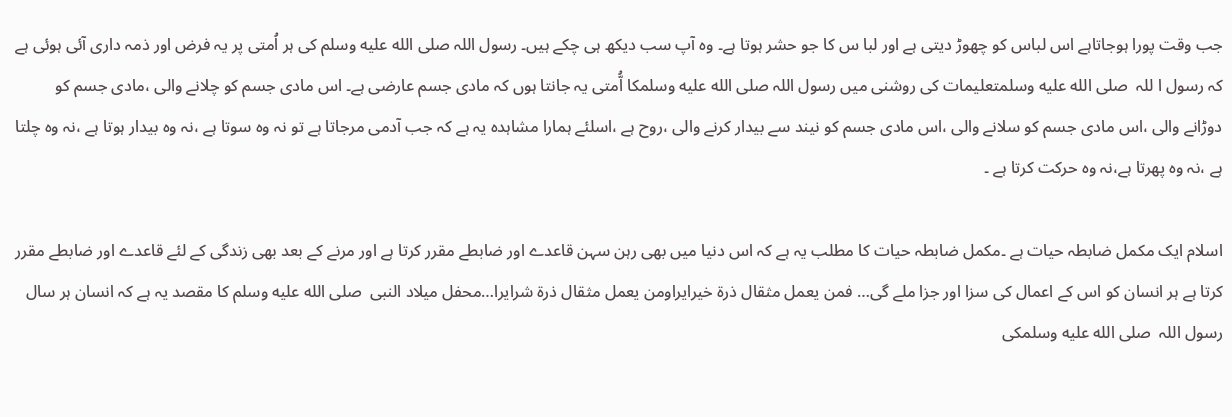جب وقت پورا ہوجاتاہے اس لباس کو چھوڑ دیتی ہے اور لبا س کا جو حشر ہوتا ہے۔ وہ آپ سب دیکھ ہی چکے ہیں۔ رسول اللہ صلى الله عليه وسلم کی ہر اُمتی پر یہ فرض اور ذمہ داری آئی ہوئی ہے کہ رسول ا للہ  صلى الله عليه وسلمتعلیمات کی روشنی میں رسول اللہ صلى الله عليه وسلمکا اُّمتی یہ جانتا ہوں کہ مادی جسم عارضی ہے۔ اس مادی جسم کو چلانے والی ،مادی جسم کو دوڑانے والی ،اس مادی جسم کو سلانے والی ،اس مادی جسم کو نیند سے بیدار کرنے والی ،روح ہے ،اسلئے ہمارا مشاہدہ یہ ہے کہ جب آدمی مرجاتا ہے تو نہ وہ سوتا ہے ،نہ وہ بیدار ہوتا ہے ،نہ وہ چلتا ہے ،نہ وہ پھرتا ہے،نہ وہ حرکت کرتا ہے ۔

اسلام ایک مکمل ضابطہ حیات ہے ۔مکمل ضابطہ حیات کا مطلب یہ ہے کہ اس دنیا میں بھی رہن سہن قاعدے اور ضابطے مقرر کرتا ہے اور مرنے کے بعد بھی زندگی کے لئے قاعدے اور ضابطے مقرر کرتا ہے ہر انسان کو اس کے اعمال کی سزا اور جزا ملے گی… فمن یعمل مثقال ذرۃ خیرایراومن یعمل مثقال ذرۃ شرایرا…محفل میلاد النبی  صلى الله عليه وسلم کا مقصد یہ ہے کہ انسان ہر سال رسول اللہ  صلى الله عليه وسلمکی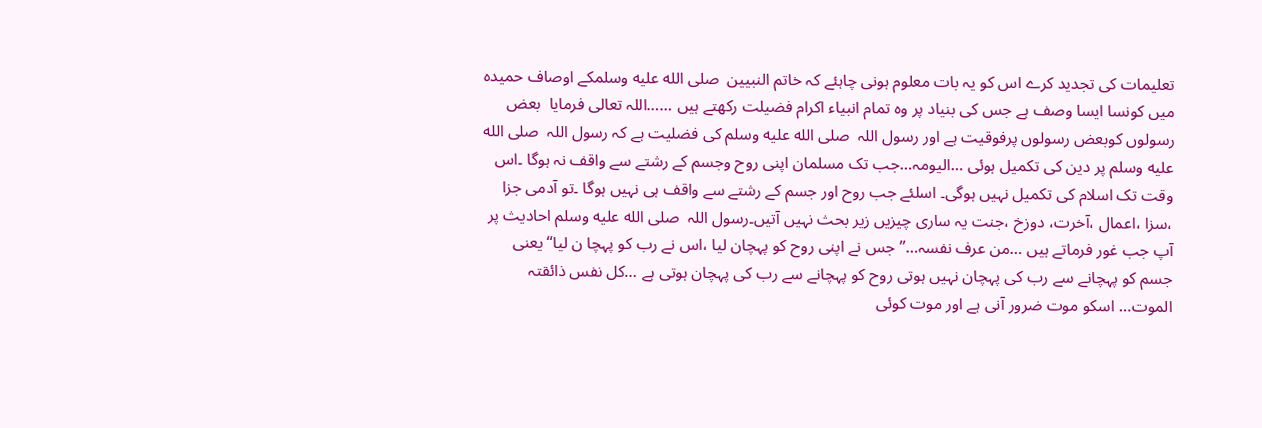تعلیمات کی تجدید کرے اس کو یہ بات معلوم ہونی چاہئے کہ خاتم النبیین  صلى الله عليه وسلمکے اوصاف حمیدہ میں کونسا ایسا وصف ہے جس کی بنیاد پر وہ تمام انبیاء اکرام فضیلت رکھتے ہیں ……اللہ تعالی فرمایا  بعض رسولوں کوبعض رسولوں پرفوقیت ہے اور رسول اللہ  صلى الله عليه وسلم کی فضلیت ہے کہ رسول اللہ  صلى الله عليه وسلم پر دین کی تکمیل ہوئی …الیومہ…جب تک مسلمان اپنی روح وجسم کے رشتے سے واقف نہ ہوگا ۔اس وقت تک اسلام کی تکمیل نہیں ہوگی۔ اسلئے جب روح اور جسم کے رشتے سے واقف ہی نہیں ہوگا ۔تو آدمی جزا ،سزا ،اعمال ،آخرت، دوزخ ،جنت یہ ساری چیزیں زیر بحث نہیں آتیں۔رسول اللہ  صلى الله عليه وسلم احادیث پر آپ جب غور فرماتے ہیں …من عرف نفسہ…’’جس نے اپنی روح کو پہچان لیا ،اس نے رب کو پہچا ن لیا‘‘یعنی جسم کو پہچانے سے رب کی پہچان نہیں ہوتی روح کو پہچانے سے رب کی پہچان ہوتی ہے …کل نفس ذائقتہ الموت… اسکو موت ضرور آنی ہے اور موت کوئی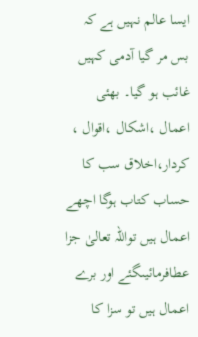ایسا عالم نہیں ہے کہ بس مر گیا آدمی کہیں غائب ہو گیا۔ بھئی اعمال ،اشکال ،اقوال ، کردار،اخلاق سب کا حساب کتاب ہوگا اچھے اعمال ہیں تواللہ تعالیٰ جزا عطافرمائیںگئے اور برے اعمال ہیں تو سزا کا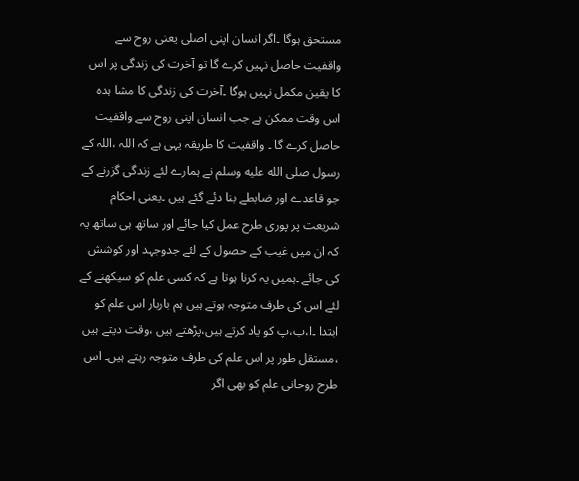مستحق ہوگا ۔اگر انسان اپنی اصلی یعنی روح سے واقفیت حاصل نہیں کرے گا تو آخرت کی زندگی پر اس کا یقین مکمل نہیں ہوگا ۔آخرت کی زندگی کا مشا ہدہ اس وقت ممکن ہے جب انسان اپنی روح سے واقفیت حاصل کرے گا ۔ واقفیت کا طریقہ یہی ہے کہ اللہ ،اللہ کے رسول صلى الله عليه وسلم نے ہمارے لئے زندگی گزرنے کے جو قاعدے اور ضابطے بنا دئے گئے ہیں ۔یعنی احکام شریعت پر پوری طرح عمل کیا جائے اور ساتھ ہی ساتھ یہ کہ ان میں غیب کے حصول کے لئے جدوجہد اور کوشش کی جائے ۔ہمیں یہ کرنا ہوتا ہے کہ کسی علم کو سیکھنے کے لئے اس کی طرف متوجہ ہوتے ہیں ہم باربار اس علم کو ابتدا ۔ا،ب،پ کو یاد کرتے ہیں،پڑھتے ہیں ،وقت دیتے ہیں ،مستقل طور پر اس علم کی طرف متوجہ رہتے ہیں۔ اس طرح روحانی علم کو بھی اگر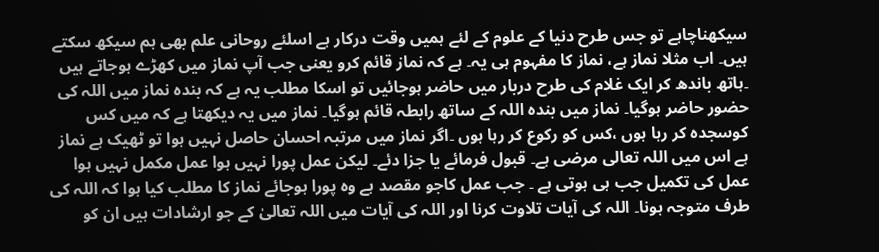سیکھناچاہے تو جس طرح دنیا کے علوم کے لئے ہمیں وقت درکار ہے اسلئے روحانی علم بھی ہم سیکھ سکتے ہیں۔ اب مثلا نماز ہے، نماز کا مفہوم ہی یہ۔ ہے کہ نماز قائم کرو یعنی جب آپ نماز میں کھڑے ہوجاتے ہیں ۔ہاتھ باندھ کر ایک غلام کی طرح دربار میں حاضر ہوجائیں تو اسکا مطلب یہ ہے کہ بندہ نماز میں اللہ کی حضور حاضر ہوگیا۔ نماز میں بندہ اللہ کے ساتھ رابطہ قائم ہوگیا۔ نماز میں یہ دیکھتا ہے کہ میں کس کوسجدہ کر رہا ہوں ،کس کو رکوع کر رہا ہوں ۔اگر نماز میں مرتبہ احسان حاصل نہیں ہوا تو ٹھیک ہے نماز ہے اس میں اللہ تعالی مرضی ہے۔ قبول فرمائے یا جزا دئے۔ لیکن عمل پورا نہیں ہوا عمل مکمل نہیں ہوا عمل کی تکمیل جب ہی ہوتی ہے ۔ جب عمل کاجو مقصد ہے وہ پورا ہوجائے نماز کا مطلب کیا ہوا کہ اللہ کی طرف متوجہ ہونا۔ اللہ کی آیات تلاوت کرنا اور اللہ کی آیات میں اللہ تعالیٰ کے جو ارشادات ہیں ان کو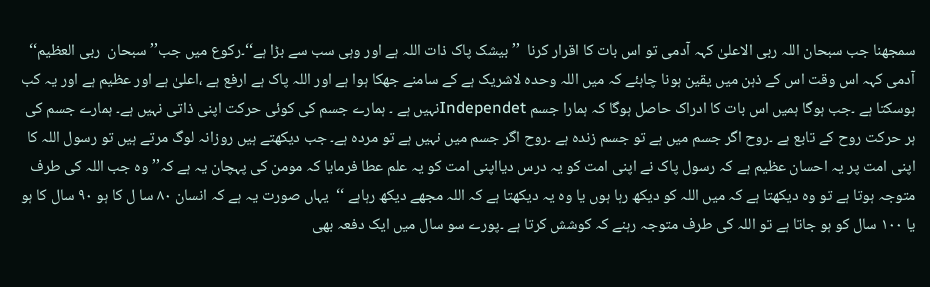سمجھنا جب سبحان اللہ ربی الاعلیٰ کہہ آدمی تو اس بات کا اقرار کرنا  ’’ بیشک پاک ذات اللہ ہے اور وہی سب سے بڑا ہے‘‘۔رکوع میں جب’’ سبحان  ربی العظیم‘‘  آدمی کہہ اس وقت اس کے ذہن میں یقین ہونا چاہئے کہ میں اللہ وحدہ لاشریک ہے کے سامنے جھکا ہوا ہے اور اللہ پاک ہے ارفع ہے ،اعلیٰ ہے اور عظیم ہے اور یہ کب ہوسکتا ہے ۔جب ہوگا ہمیں اس بات کا ادراک حاصل ہوگا کہ ہمارا جسم Independetنہیں ہے ۔ ہمارے جسم کی کوئی حرکت اپنی ذاتی نہیں ہے۔ ہمارے جسم کی ہر حرکت روح کے تابع ہے ۔روح اگر جسم میں ہے تو جسم زندہ ہے ۔روح اگر جسم میں نہیں ہے تو مردہ ہے۔ جب دیکھتے ہیں روزانہ لوگ مرتے ہیں تو رسول اللہ کا اپنی امت پر یہ احسان عظیم ہے کہ رسول پاک نے اپنی امت کو یہ درس دیااپنی امت کو یہ علم عطا فرمایا کہ مومن کی پہچان یہ ہے کہ’’ وہ جب اللہ کی طرف متوجہ ہوتا ہے تو وہ دیکھتا ہے کہ میں اللہ کو دیکھ رہا ہوں یا وہ یہ دیکھتا ہے کہ اللہ مجھے دیکھ رہاہے ‘‘  یہاں صورت یہ ہے کہ انسان ۸۰ سا ل کا ہو ۹۰ سال کا ہو یا ۱۰۰ سال کو ہو جاتا ہے تو اللہ کی طرف متوجہ رہنے کہ کوشش کرتا ہے ۔پورے سو سال میں ایک دفعہ بھی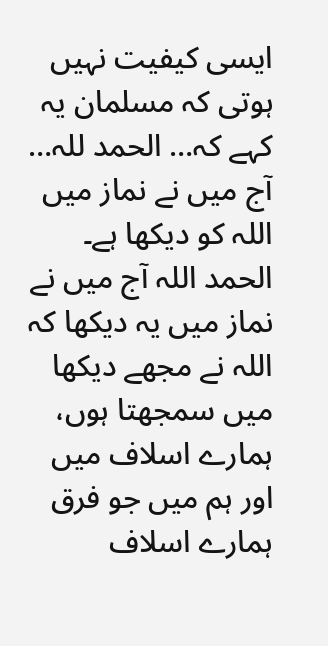ایسی کیفیت نہیں ہوتی کہ مسلمان یہ کہے کہ… الحمد للہ… آج میں نے نماز میں اللہ کو دیکھا ہے۔ الحمد اللہ آج میں نے نماز میں یہ دیکھا کہ اللہ نے مجھے دیکھا میں سمجھتا ہوں، ہمارے اسلاف میں اور ہم میں جو فرق ہمارے اسلاف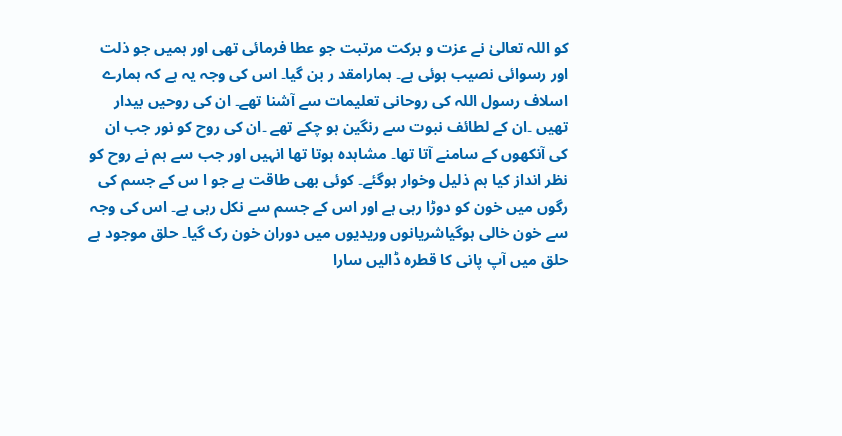کو اللہ تعالیٰ نے عزت و برکت مرتبت جو عطا فرمائی تھی اور ہمیں جو ذلت اور رسوائی نصیب ہوئی ہے۔ ہمارامقد ر بن گیا۔ اس کی وجہ یہ ہے کہ ہمارے اسلاف رسول اللہ کی روحانی تعلیمات سے آشنا تھے۔ ان کی روحیں بیدار تھیں ۔ان کے لطائف نبوت سے رنگین ہو چکے تھے ۔ان کی روح کو نور جب ان کی آنکھوں کے سامنے آتا تھا۔ مشاہدہ ہوتا تھا انہیں اور جب سے ہم نے روح کو نظر انداز کیا ہم ذلیل وخوار ہوگئے۔ کوئی بھی طاقت ہے جو ا س کے جسم کی رگوں میں خون کو دوڑا رہی ہے اور اس کے جسم سے نکل رہی ہے۔ اس کی وجہ سے خون خالی ہوگیاشریانوں وریدیوں میں دوران خون رک گیا۔ حلق موجود ہے حلق میں آپ پانی کا قطرہ ڈالیں سارا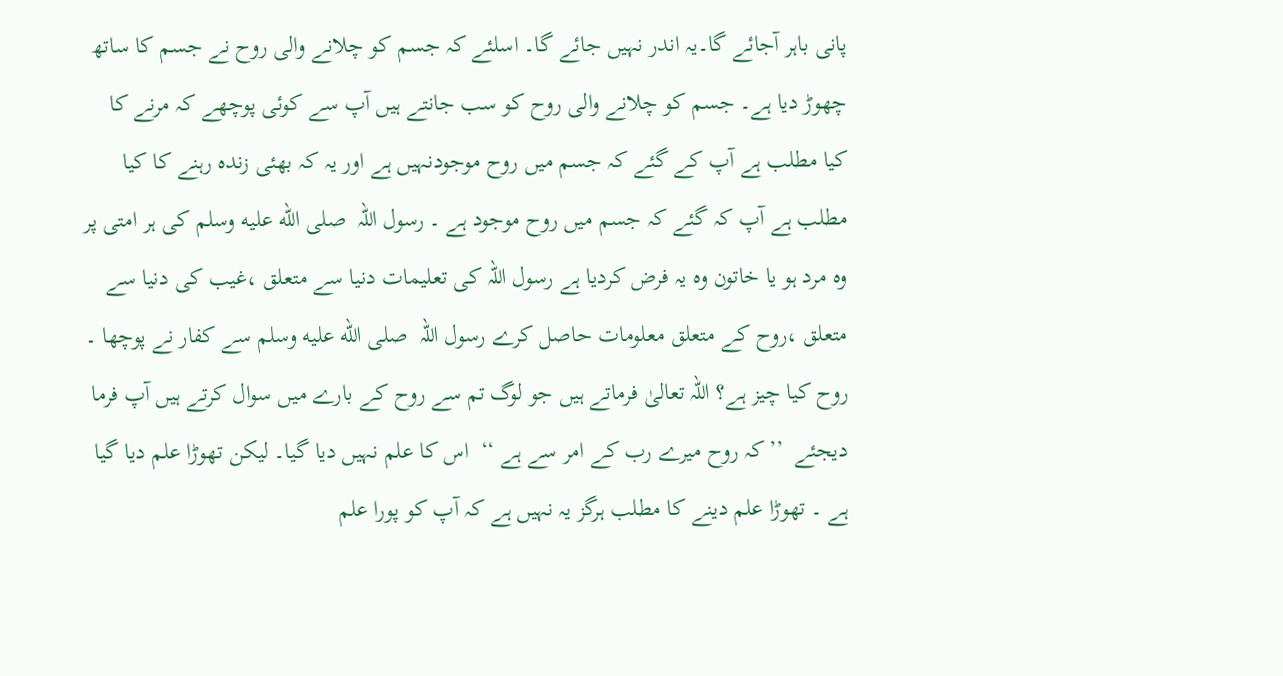پانی باہر آجائے گا۔یہ اندر نہیں جائے گا۔ اسلئے کہ جسم کو چلانے والی روح نے جسم کا ساتھ چھوڑ دیا ہے۔ جسم کو چلانے والی روح کو سب جانتے ہیں آپ سے کوئی پوچھے کہ مرنے کا کیا مطلب ہے آپ کے گئے کہ جسم میں روح موجودنہیں ہے اور یہ کہ بھئی زندہ رہنے کا کیا مطلب ہے آپ کہ گئے کہ جسم میں روح موجود ہے ۔ رسول اللہ  صلى الله عليه وسلم کی ہر امتی پر وہ مرد ہو یا خاتون وہ یہ فرض کردیا ہے رسول اللہ کی تعلیمات دنیا سے متعلق ،غیب کی دنیا سے متعلق ،روح کے متعلق معلومات حاصل کرے رسول اللہ  صلى الله عليه وسلم سے کفار نے پوچھا ۔ روح کیا چیز ہے؟ اللہ تعالیٰ فرماتے ہیں جو لوگ تم سے روح کے بارے میں سوال کرتے ہیں آپ فرما دیجئے  ’’کہ روح میرے رب کے امر سے ہے ‘‘  اس کا علم نہیں دیا گیا۔ لیکن تھوڑا علم دیا گیا ہے ۔ تھوڑا علم دینے کا مطلب ہرگز یہ نہیں ہے کہ آپ کو پورا علم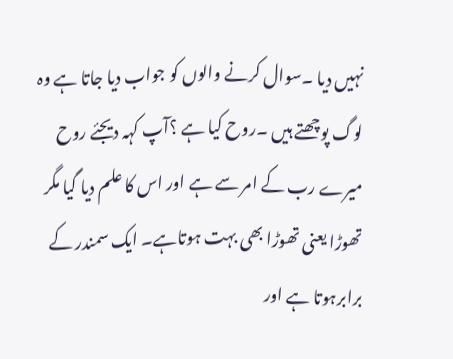نہیں دیا ۔سوال کرنے والوں کو جواب دیا جاتا ہے وہ لوگ پوچھتے ہیں ۔روح کیا ہے ؟آپ کہہ دیجئے روح میرے رب کے امر سے ہے اور اس کا علم دیا گیا مگر تھوڑا یعنی تھوڑا بھی بہت ہوتاہے۔ ایک سمندر کے برابرہوتا ہے اور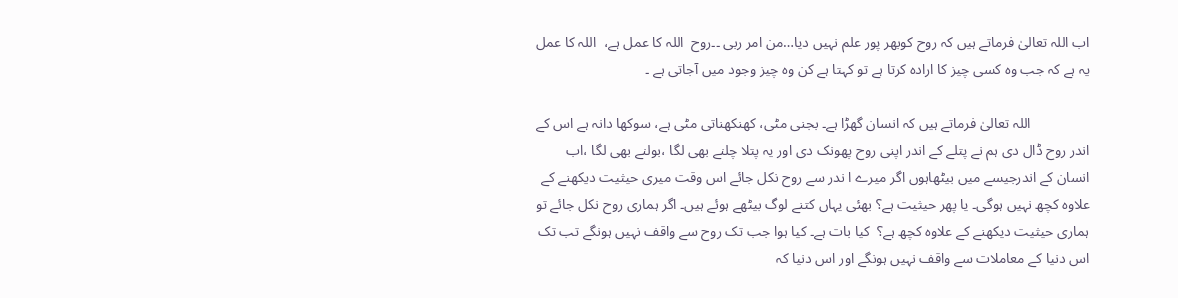اب اللہ تعالیٰ فرماتے ہیں کہ روح کوبھر پور علم نہیں دیا…من امر ربی ۔۔روح  اللہ کا عمل ہے،  اللہ کا عمل یہ ہے کہ جب وہ کسی چیز کا ارادہ کرتا ہے تو کہتا ہے کن وہ چیز وجود میں آجاتی ہے ۔

                اللہ تعالیٰ فرماتے ہیں کہ انسان گھڑا ہے۔ بجنی مٹی، کھنکھناتی مٹی ہے، سوکھا دانہ ہے اس کے اندر روح ڈال دی ہم نے پتلے کے اندر اپنی روح پھونک دی اور یہ پتلا چلنے بھی لگا ،بولنے بھی لگا ،اب انسان کے اندرجیسے میں بیٹھاہوں اگر میرے ا ندر سے روح نکل جائے اس وقت میری حیثیت دیکھنے کے علاوہ کچھ نہیں ہوگی۔ یا پھر حیثیت ہے؟ بھئی یہاں کتنے لوگ بیٹھے ہوئے ہیں۔ اگر ہماری روح نکل جائے تو ہماری حیثیت دیکھنے کے علاوہ کچھ ہے؟  کیا بات ہے۔ کیا ہوا جب تک روح سے واقف نہیں ہونگے تب تک اس دنیا کے معاملات سے واقف نہیں ہونگے اور اس دنیا کہ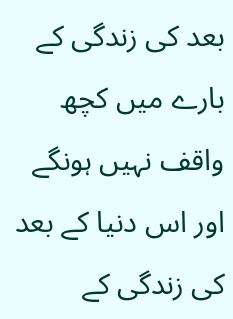بعد کی زندگی کے بارے میں کچھ واقف نہیں ہونگے اور اس دنیا کے بعد کی زندگی کے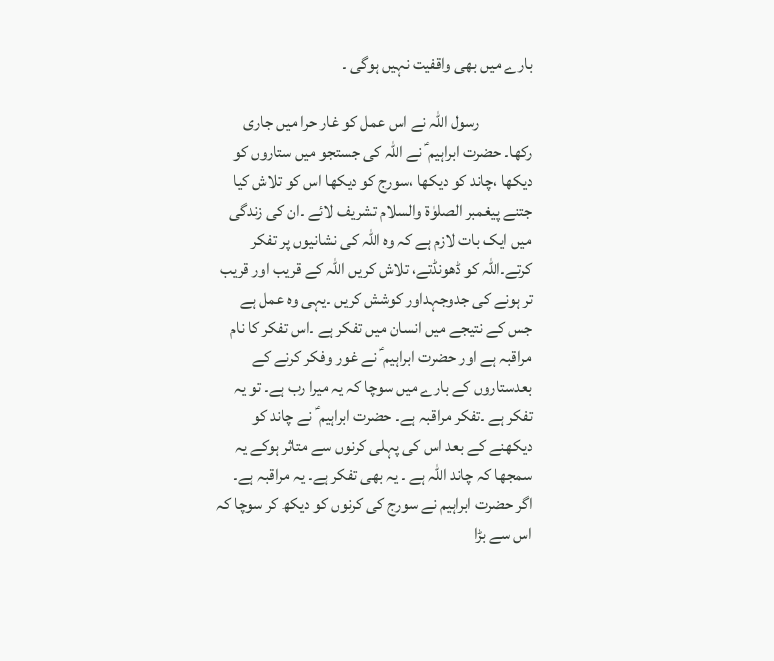بارے میں بھی واقفیت نہیں ہوگی ۔

                رسول اللہ نے اس عمل کو غار حرا میں جاری رکھا۔ حضرت ابراہیم ؑ نے اللہ کی جستجو میں ستاروں کو دیکھا ،چاند کو دیکھا ،سورج کو دیکھا اس کو تلاش کیا جتنے پیغمبر الصلوٰۃ والسلام تشریف لائے ۔ان کی زندگی میں ایک بات لازم ہے کہ وہ اللہ کی نشانیوں پر تفکر کرتے۔اللہ کو ڈھونڈتے، تلاش کریں اللہ کے قریب اور قریب تر ہونے کی جدوجہداور کوشش کریں ۔یہی وہ عمل ہے جس کے نتیجے میں انسان میں تفکر ہے ۔اس تفکر کا نام مراقبہ ہے اور حضرت ابراہیم ؑ نے غور وفکر کرنے کے بعدستاروں کے بارے میں سوچا کہ یہ میرا رب ہے۔ تو یہ تفکر ہے ۔تفکر مراقبہ ہے۔ حضرت ابراہیم ؑ نے چاند کو دیکھنے کے بعد اس کی پہلی کرنوں سے متاثر ہوکے یہ سمجھا کہ چاند اللہ ہے ۔ یہ بھی تفکر ہے۔ یہ مراقبہ ہے۔ اگر حضرت ابراہیم نے سورج کی کرنوں کو دیکھ کر سوچا کہ اس سے بڑا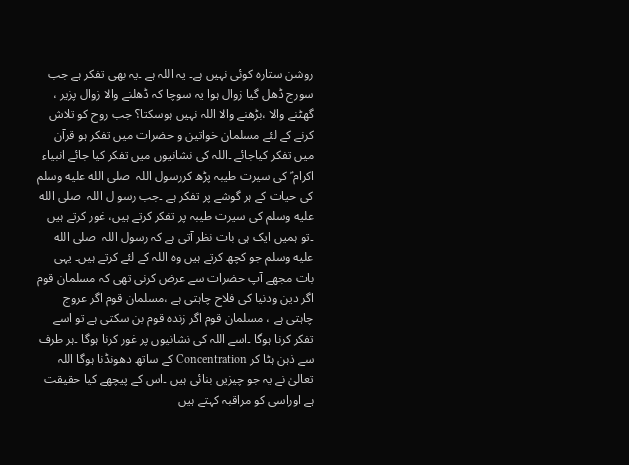روشن ستارہ کوئی نہیں ہے۔ یہ اللہ ہے ۔یہ بھی تفکر ہے جب سورج ڈھل گیا زوال ہوا یہ سوچا کہ ڈھلنے والا زوال پزیر ، گھٹنے والا ،بڑھنے والا اللہ نہیں ہوسکتا؟ جب روح کو تلاش کرنے کے لئے مسلمان خواتین و حضرات میں تفکر ہو قرآن میں تفکر کیاجائے ۔اللہ کی نشانیوں میں تفکر کیا جائے انبیاء اکرام ؑ کی سیرت طیبہ پڑھ کررسول اللہ  صلى الله عليه وسلم کی حیات کے ہر گوشے پر تفکر ہے ۔جب رسو ل اللہ  صلى الله عليه وسلم کی سیرت طیبہ پر تفکر کرتے ہیں، غور کرتے ہیں ۔تو ہمیں ایک ہی بات نظر آتی ہے کہ رسول اللہ  صلى الله عليه وسلم جو کچھ کرتے ہیں وہ اللہ کے لئے کرتے ہیں۔ یہی بات مجھے آپ حضرات سے عرض کرنی تھی کہ مسلمان قوم اگر دین ودنیا کی فلاح چاہتی ہے ،مسلمان قوم اگر عروج چاہتی ہے ، مسلمان قوم اگر زندہ قوم بن سکتی ہے تو اسے تفکر کرنا ہوگا ۔اسے اللہ کی نشانیوں پر غور کرنا ہوگا ۔ہر طرف سے ذہن ہٹا کر Concentration کے ساتھ دھونڈنا ہوگا اللہ تعالیٰ نے یہ جو چیزیں بنائی ہیں ۔اس کے پیچھے کیا حقیقت ہے اوراسی کو مراقبہ کہتے ہیں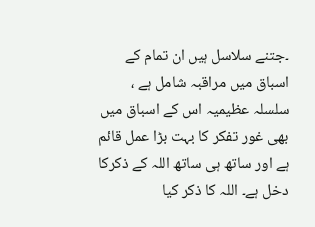۔جتنے سلاسل ہیں ان تمام کے اسباق میں مراقبہ شامل ہے ، سلسلہ عظیمیہ اس کے اسباق میں بھی غور تفکر کا بہت بڑا عمل قائم ہے اور ساتھ ہی ساتھ اللہ کے ذکرکا دخل ہے۔ اللہ کا ذکر کیا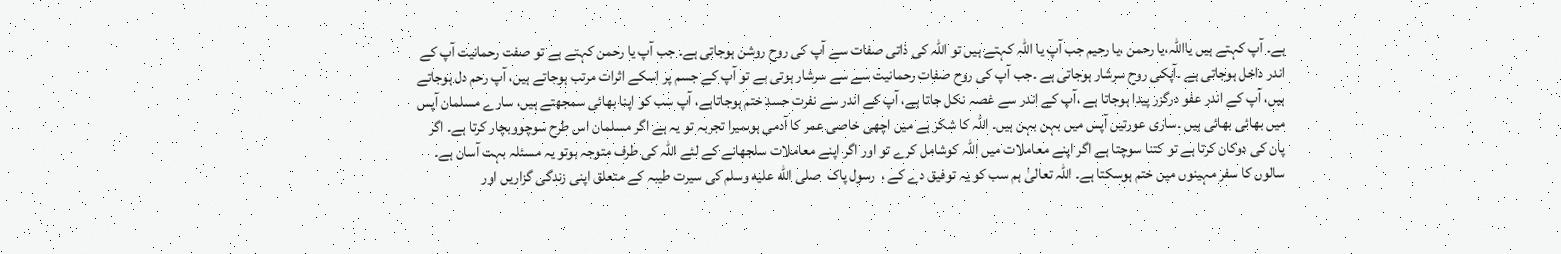ہے۔ آپ کہتے ہیں یااللہ،یا رحمن ،یا رحیم جب آپ یا اللہ کہتے ہیں تو اللہ کی ذاتی صفات سے آپ کی روح روشن ہوجاتی ہے۔ جب آپ یا رحمن کہتے ہے تو صفت رحمانیت آپ کے اندر داخل ہوجاتی ہے ۔آپکی روح سرشار ہوجاتی ہے ۔جب آپ کی روح صفات رحمانیت سے سے سرشار ہوتی ہے تو آپ کے جسم پر اسکے اثرات مرتب ہوجاتے ہیں، آپ رحم دل ہوجاتے ہیں، آپ کے اندر عفو درگزر پیدا ہوجاتا ہے ،آپ کے اندر سے غصہ نکل جاتا ہے، آپ کے اندر سے نفرت حسد ختم ہوجاتاہے، آپ سب کو اپنا بھائی سمجھتے ہیں، سارے مسلمان آپس میں بھائی بھائی ہیں ۔ساری عورتیں آپس میں بہن بہن ہیں۔ اللہ کا شکر ہے میں اچھی خاصی عمر کا آدمی ہوںمیرا تجربہ تو یہ ہے اگر مسلمان اس طرح سوچووبچار کرتا ہے۔ اگر پان کی دوکان کرتا ہے تو کتنا سوچتا ہے اگر اپنے معاملات میں اللہ کوشامل کرے تو اور اگر اپنے معاملات سلجھانے کے لئے اللہ کی طرف متوجہ ہوتو یہ مسئلہ بہت آسان ہے۔ سالوں کا سفر مہینوں میں ختم ہوسکتا ہے۔ اللہ تعالیٰ ہم سب کو یہ توفیق دے کے ،  رسول پاک  صلى الله عليه وسلم کی سیرت طیبہ کے متعلق اپنی زندگی گزاریں اور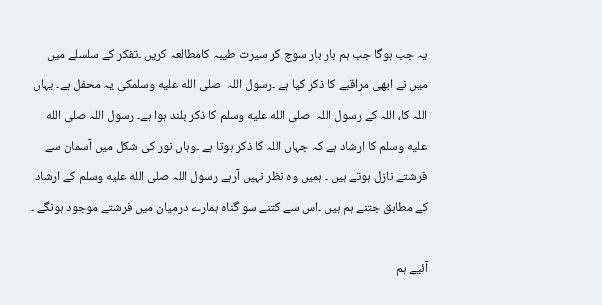یہ جب ہوگا جب ہم بار بار سوچ کر سیرت طیبہ کامطالعہ کریں ۔تفکر کے سلسلے میں میں نے ابھی مراقبے کا ذکر کیا ہے ۔رسول اللہ  صلى الله عليه وسلمکی یہ محفل ہے۔ یہاں اللہ کا، اللہ کے رسول اللہ  صلى الله عليه وسلم کا ذکر بلند ہوا ہے۔ رسول اللہ صلى الله عليه وسلم کا ارشاد ہے کہ جہاں اللہ کا ذکر ہوتا ہے ۔وہاں نور کی شکل میں آسمان سے فرشتے نازل ہوتے ہیں ۔ ہمیں وہ نظر نہیں آرہے رسول اللہ صلى الله عليه وسلم کے ارشاد کے مطابق جتنے ہم ہیں ۔اس سے کتنے سو گناہ ہمارے درمیان میں فرشتے موجود ہونگے ۔

آئیے ہم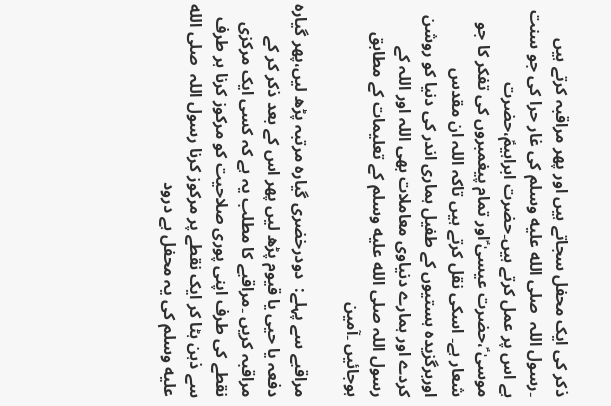ذکر کی ایک محفل سجاتے ہیں اور پھر مراقبہ کرتے ہیں ۔رسول اللہ  صلى الله عليه وسلم کی غار حرا کی جو سنت ہے اس پر عمل کرتے ہیں۔حضرت ابراہیمؑ،حضرت موسیٰ ؑ،حضرت عیسیٰ ؑاور تمام پیغمبروں کی تفکر کا جو شعار ہے۔ اسکی نقل کرتے ہیں تاکہ اللہ ان مقدس اوربرگزیدہ ہستیوں کے طفیل ہماری اندر کی دنیا کو روشن کردے اور ہمارے دنیاوی معاملات بھی اللہ اور اللہ کے رسول اللہ صلى الله عليه وسلم کے تعلیمات کے مطابق ہوجائیں ۔آمین

مراقبے سے پہلے:  دودرخضری گیارہ مرتبہ پڑھ لیں،پھر گیارہ دفعہ یا حیی یا قیوم پڑھ لیں پھر اس کے بعد ذکر کر کے مراقبہ کریں ۔مراقبے کا مطلب یہ ہے کہ کسی ایک مرکزی نقطے کی طرف اپنی پوری صلاحیت کو مرکوز کرنا ہر طرف سے ذہن ہٹا کر ایک نقطے پر مرکوز کرنا رسول اللہ  صلى الله عليه وسلم کی یہ محفل ہے درود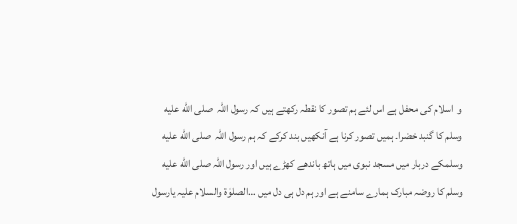و  اسلام کی محفل ہے اس لئے ہم تصور کا نقطہ رکھتے ہیں کہ رسول اللہ  صلى الله عليه وسلم کا گنبد خضرا۔ ہمیں تصور کرنا ہے آنکھیں بند کرکے کہ ہم رسول اللہ  صلى الله عليه وسلمکے دربار میں مسجد نبوی میں ہاتھ باندھے کھڑے ہیں اور رسول اللہ صلى الله عليه وسلم کا روضہ مبارک ہمارے سامنے ہے اور ہم دل ہی دل میں …الصلوٰۃ والسلام علیہ یارسول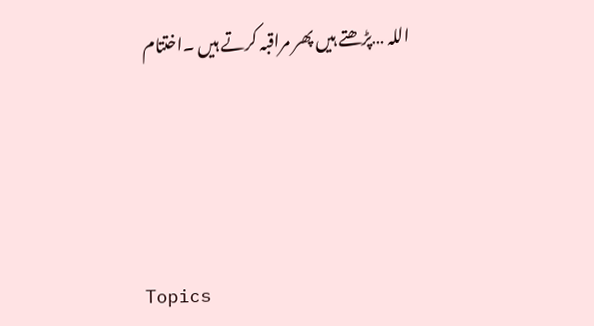اللہ …پڑھتے ہیں پھر مراقبہ کرتے ہیں ۔اختتام




Topics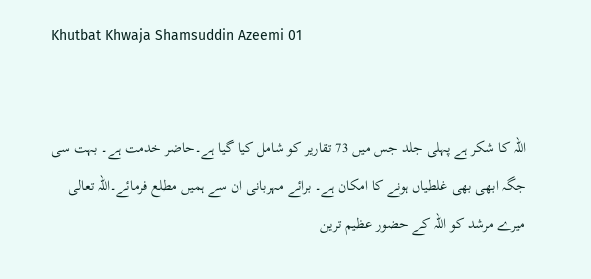Khutbat Khwaja Shamsuddin Azeemi 01


اللہ کا شکر ہے پہلی جلد جس میں 73 تقاریر کو شامل کیا گیا ہے۔حاضر خدمت ہے۔ بہت سی جگہ ابھی بھی غلطیاں ہونے کا امکان ہے۔ برائے مہربانی ان سے ہمیں مطلع فرمائے۔اللہ تعالی میرے مرشد کو اللہ کے حضور عظیم ترین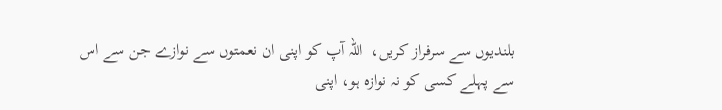بلندیوں سے سرفراز کریں،  اللہ آپ کو اپنی ان نعمتوں سے نوازے جن سے اس سے پہلے کسی کو نہ نوازہ ہو، اپنی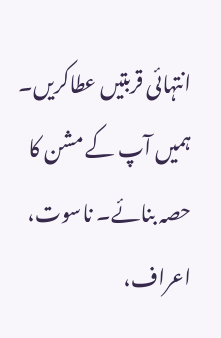انتہائی قربتیں عطاکریں۔ ہمیں آپ کے مشن کا حصہ بنائے۔ ناسوت، اعراف،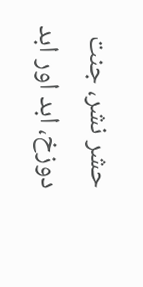حشر نشر، جنت دوزخ، ابد اور ابد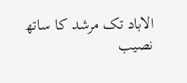الاباد تک مرشد کا ساتھ نصیب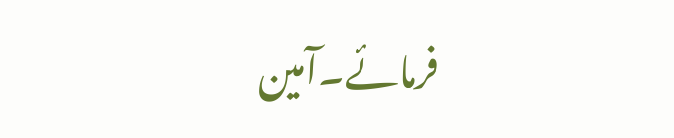فرمائے۔آمین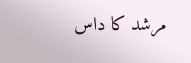مرشد کا داس